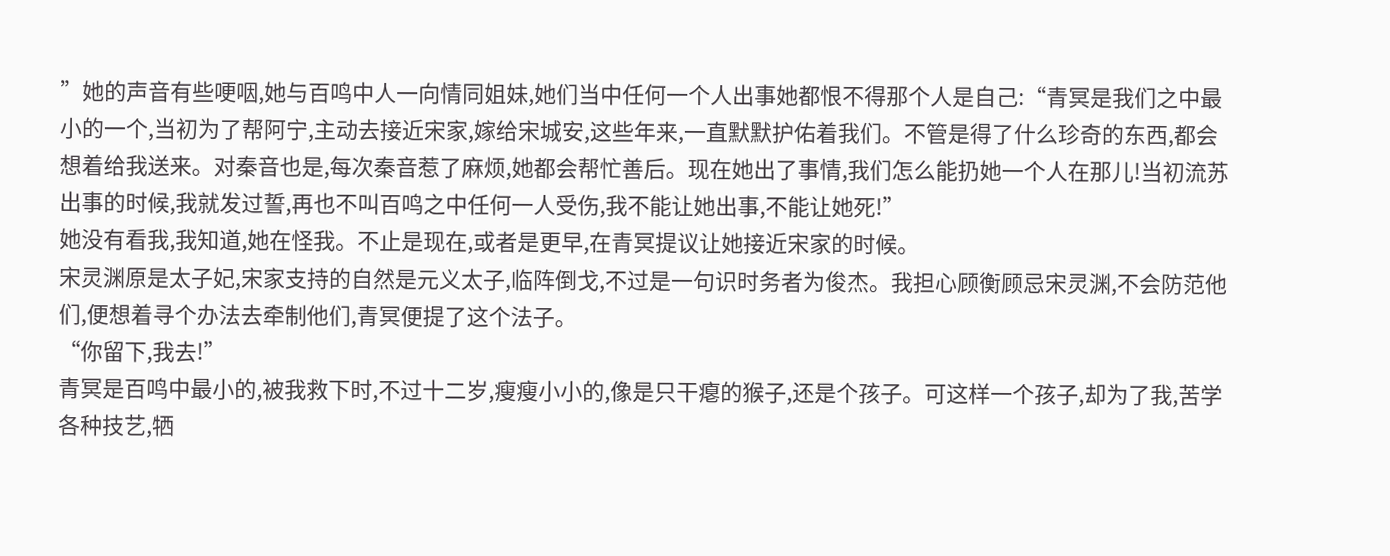”她的声音有些哽咽,她与百鸣中人一向情同姐妹,她们当中任何一个人出事她都恨不得那个人是自己:“青冥是我们之中最小的一个,当初为了帮阿宁,主动去接近宋家,嫁给宋城安,这些年来,一直默默护佑着我们。不管是得了什么珍奇的东西,都会想着给我送来。对秦音也是,每次秦音惹了麻烦,她都会帮忙善后。现在她出了事情,我们怎么能扔她一个人在那儿!当初流苏出事的时候,我就发过誓,再也不叫百鸣之中任何一人受伤,我不能让她出事,不能让她死!”
她没有看我,我知道,她在怪我。不止是现在,或者是更早,在青冥提议让她接近宋家的时候。
宋灵渊原是太子妃,宋家支持的自然是元义太子,临阵倒戈,不过是一句识时务者为俊杰。我担心顾衡顾忌宋灵渊,不会防范他们,便想着寻个办法去牵制他们,青冥便提了这个法子。
“你留下,我去!”
青冥是百鸣中最小的,被我救下时,不过十二岁,瘦瘦小小的,像是只干瘪的猴子,还是个孩子。可这样一个孩子,却为了我,苦学各种技艺,牺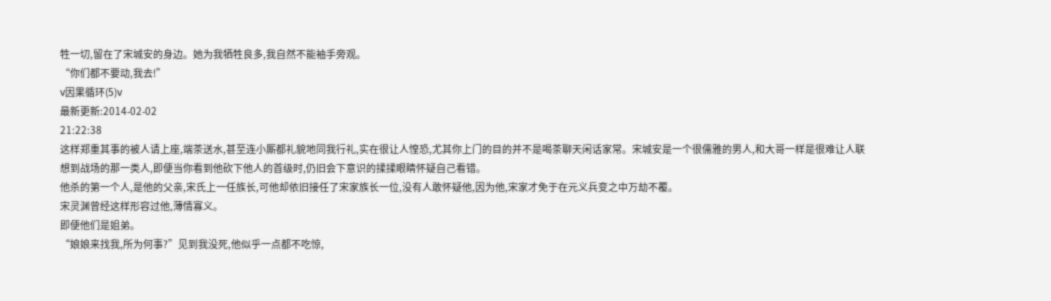牲一切,留在了宋城安的身边。她为我牺牲良多,我自然不能袖手旁观。
“你们都不要动,我去!”
v因果循环(5)v
最新更新:2014-02-02
21:22:38
这样郑重其事的被人请上座,端茶送水,甚至连小厮都礼貌地同我行礼,实在很让人惶恐,尤其你上门的目的并不是喝茶聊天闲话家常。宋城安是一个很儒雅的男人,和大哥一样是很难让人联想到战场的那一类人,即便当你看到他砍下他人的首级时,仍旧会下意识的揉揉眼睛怀疑自己看错。
他杀的第一个人,是他的父亲,宋氏上一任族长,可他却依旧接任了宋家族长一位,没有人敢怀疑他,因为他,宋家才免于在元义兵变之中万劫不覆。
宋灵渊曾经这样形容过他,薄情寡义。
即便他们是姐弟。
“娘娘来找我,所为何事?”见到我没死,他似乎一点都不吃惊,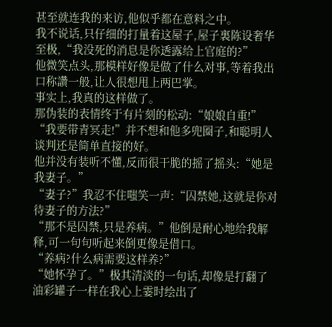甚至就连我的来访,他似乎都在意料之中。
我不说话,只仔细的打量着这屋子,屋子裏陈设奢华至极,“我没死的消息是你透露给上官庭的?”
他微笑点头,那模样好像是做了什么对事,等着我出口称讚一般,让人很想甩上两巴掌。
事实上,我真的这样做了。
那伪装的表情终于有片刻的松动:“娘娘自重!”
“我要带青冥走!”并不想和他多兜圈子,和聪明人谈判还是简单直接的好。
他并没有装听不懂,反而很干脆的摇了摇头:“她是我妻子。”
“妻子?”我忍不住嗤笑一声:“囚禁她,这就是你对待妻子的方法?”
“那不是囚禁,只是养病。”他倒是耐心地给我解释,可一句句听起来倒更像是借口。
“养病?什么病需要这样养?”
“她怀孕了。”极其清淡的一句话,却像是打翻了油彩罐子一样在我心上霎时绘出了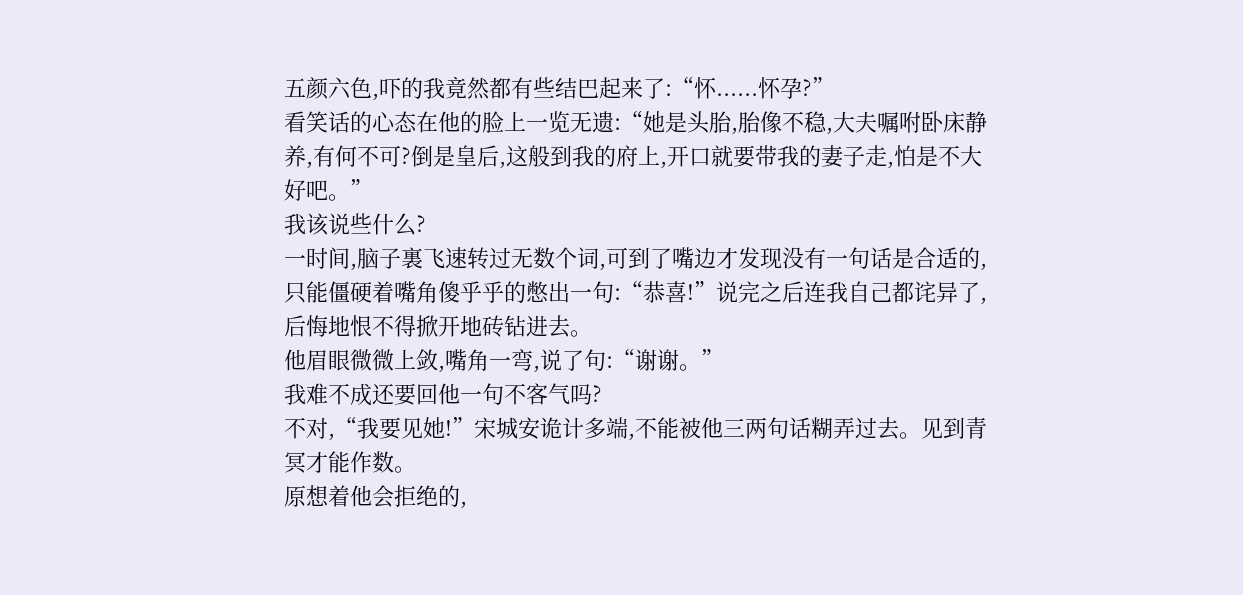五颜六色,吓的我竟然都有些结巴起来了:“怀......怀孕?”
看笑话的心态在他的脸上一览无遗:“她是头胎,胎像不稳,大夫嘱咐卧床静养,有何不可?倒是皇后,这般到我的府上,开口就要带我的妻子走,怕是不大好吧。”
我该说些什么?
一时间,脑子裏飞速转过无数个词,可到了嘴边才发现没有一句话是合适的,只能僵硬着嘴角傻乎乎的憋出一句:“恭喜!”说完之后连我自己都诧异了,后悔地恨不得掀开地砖钻进去。
他眉眼微微上敛,嘴角一弯,说了句:“谢谢。”
我难不成还要回他一句不客气吗?
不对,“我要见她!”宋城安诡计多端,不能被他三两句话糊弄过去。见到青冥才能作数。
原想着他会拒绝的,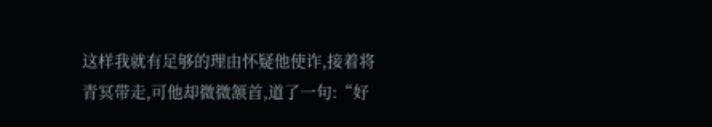这样我就有足够的理由怀疑他使诈,接着将青冥带走,可他却微微颔首,道了一句:“好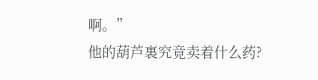啊。”
他的葫芦裏究竟卖着什么药?